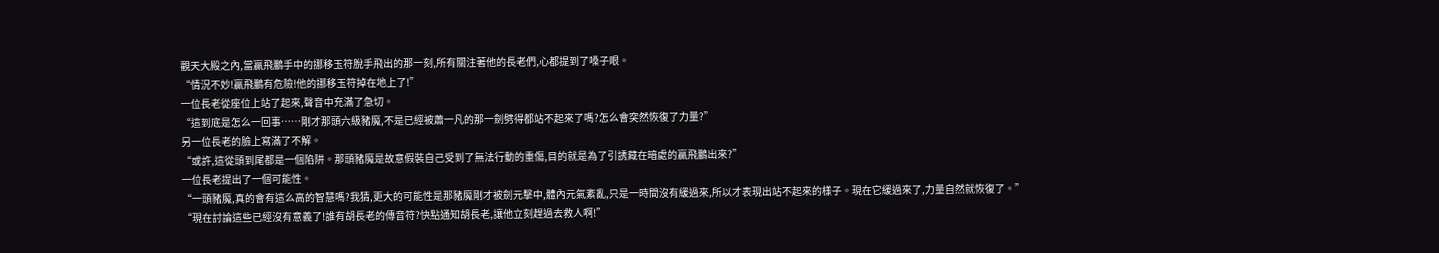觀天大殿之內,當贏飛鵬手中的挪移玉符脫手飛出的那一刻,所有關注著他的長老們,心都提到了嗓子眼。
“情況不妙!贏飛鵬有危險!他的挪移玉符掉在地上了!”
一位長老從座位上站了起來,聲音中充滿了急切。
“這到底是怎么一回事……剛才那頭六級豬魔,不是已經被蕭一凡的那一劍劈得都站不起來了嗎?怎么會突然恢復了力量?”
另一位長老的臉上寫滿了不解。
“或許,這從頭到尾都是一個陷阱。那頭豬魔是故意假裝自己受到了無法行動的重傷,目的就是為了引誘藏在暗處的贏飛鵬出來?”
一位長老提出了一個可能性。
“一頭豬魔,真的會有這么高的智慧嗎?我猜,更大的可能性是那豬魔剛才被劍元擊中,體內元氣紊亂,只是一時間沒有緩過來,所以才表現出站不起來的樣子。現在它緩過來了,力量自然就恢復了。”
“現在討論這些已經沒有意義了!誰有胡長老的傳音符?快點通知胡長老,讓他立刻趕過去救人啊!”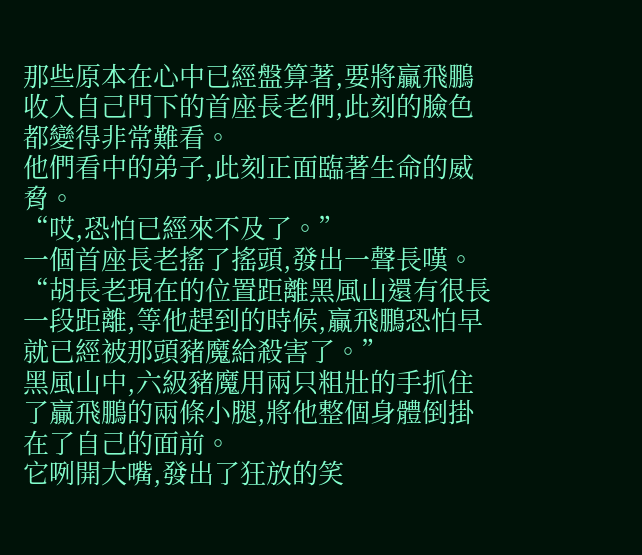那些原本在心中已經盤算著,要將贏飛鵬收入自己門下的首座長老們,此刻的臉色都變得非常難看。
他們看中的弟子,此刻正面臨著生命的威脅。
“哎,恐怕已經來不及了。”
一個首座長老搖了搖頭,發出一聲長嘆。
“胡長老現在的位置距離黑風山還有很長一段距離,等他趕到的時候,贏飛鵬恐怕早就已經被那頭豬魔給殺害了。”
黑風山中,六級豬魔用兩只粗壯的手抓住了贏飛鵬的兩條小腿,將他整個身體倒掛在了自己的面前。
它咧開大嘴,發出了狂放的笑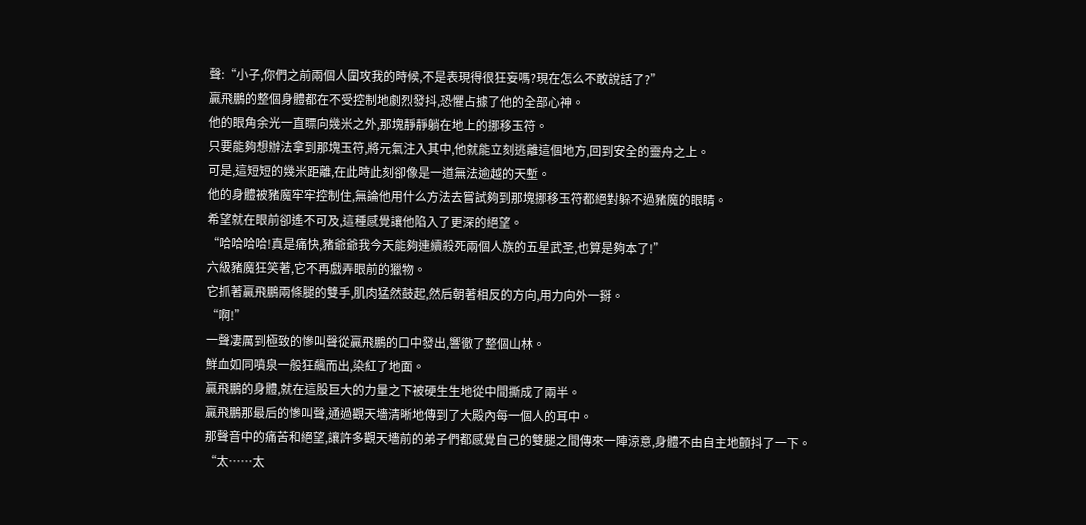聲:“小子,你們之前兩個人圍攻我的時候,不是表現得很狂妄嗎?現在怎么不敢說話了?”
贏飛鵬的整個身體都在不受控制地劇烈發抖,恐懼占據了他的全部心神。
他的眼角余光一直瞟向幾米之外,那塊靜靜躺在地上的挪移玉符。
只要能夠想辦法拿到那塊玉符,將元氣注入其中,他就能立刻逃離這個地方,回到安全的靈舟之上。
可是,這短短的幾米距離,在此時此刻卻像是一道無法逾越的天塹。
他的身體被豬魔牢牢控制住,無論他用什么方法去嘗試夠到那塊挪移玉符都絕對躲不過豬魔的眼睛。
希望就在眼前卻遙不可及,這種感覺讓他陷入了更深的絕望。
“哈哈哈哈!真是痛快,豬爺爺我今天能夠連續殺死兩個人族的五星武圣,也算是夠本了!”
六級豬魔狂笑著,它不再戲弄眼前的獵物。
它抓著贏飛鵬兩條腿的雙手,肌肉猛然鼓起,然后朝著相反的方向,用力向外一掰。
“啊!”
一聲凄厲到極致的慘叫聲從贏飛鵬的口中發出,響徹了整個山林。
鮮血如同噴泉一般狂飆而出,染紅了地面。
贏飛鵬的身體,就在這股巨大的力量之下被硬生生地從中間撕成了兩半。
贏飛鵬那最后的慘叫聲,通過觀天墻清晰地傳到了大殿內每一個人的耳中。
那聲音中的痛苦和絕望,讓許多觀天墻前的弟子們都感覺自己的雙腿之間傳來一陣涼意,身體不由自主地顫抖了一下。
“太……太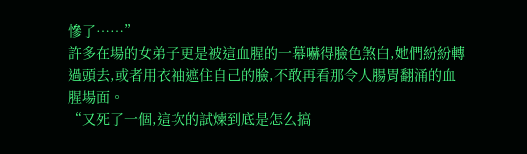慘了……”
許多在場的女弟子更是被這血腥的一幕嚇得臉色煞白,她們紛紛轉過頭去,或者用衣袖遮住自己的臉,不敢再看那令人腸胃翻涌的血腥場面。
“又死了一個,這次的試煉到底是怎么搞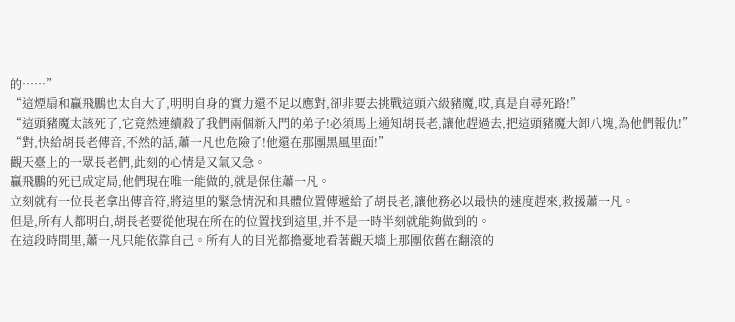的……”
“這煙扇和贏飛鵬也太自大了,明明自身的實力還不足以應對,卻非要去挑戰這頭六級豬魔,哎,真是自尋死路!”
“這頭豬魔太該死了,它竟然連續殺了我們兩個新入門的弟子!必須馬上通知胡長老,讓他趕過去,把這頭豬魔大卸八塊,為他們報仇!”
“對,快給胡長老傳音,不然的話,蕭一凡也危險了!他還在那團黑風里面!”
觀天臺上的一眾長老們,此刻的心情是又氣又急。
贏飛鵬的死已成定局,他們現在唯一能做的,就是保住蕭一凡。
立刻就有一位長老拿出傳音符,將這里的緊急情況和具體位置傳遞給了胡長老,讓他務必以最快的速度趕來,救援蕭一凡。
但是,所有人都明白,胡長老要從他現在所在的位置找到這里,并不是一時半刻就能夠做到的。
在這段時間里,蕭一凡只能依靠自己。所有人的目光都擔憂地看著觀天墻上那團依舊在翻滾的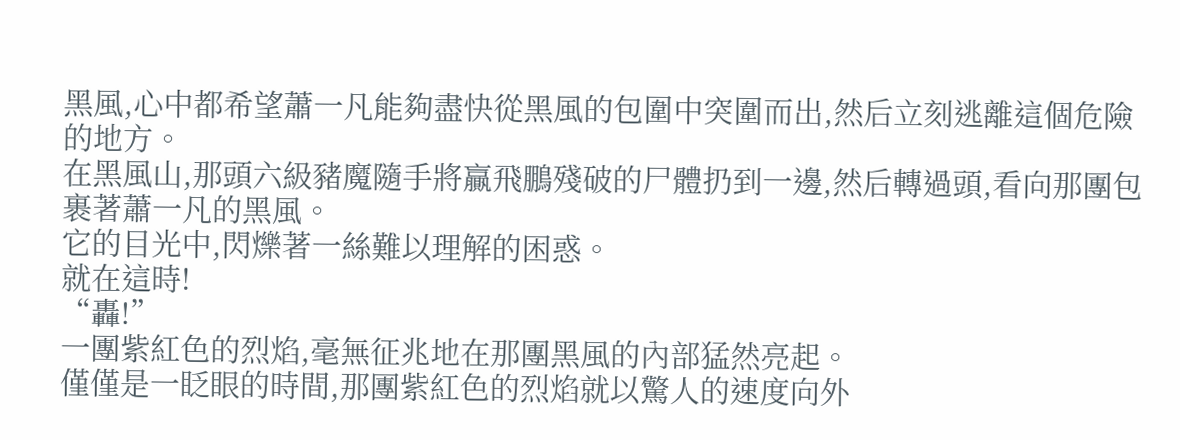黑風,心中都希望蕭一凡能夠盡快從黑風的包圍中突圍而出,然后立刻逃離這個危險的地方。
在黑風山,那頭六級豬魔隨手將贏飛鵬殘破的尸體扔到一邊,然后轉過頭,看向那團包裹著蕭一凡的黑風。
它的目光中,閃爍著一絲難以理解的困惑。
就在這時!
“轟!”
一團紫紅色的烈焰,毫無征兆地在那團黑風的內部猛然亮起。
僅僅是一眨眼的時間,那團紫紅色的烈焰就以驚人的速度向外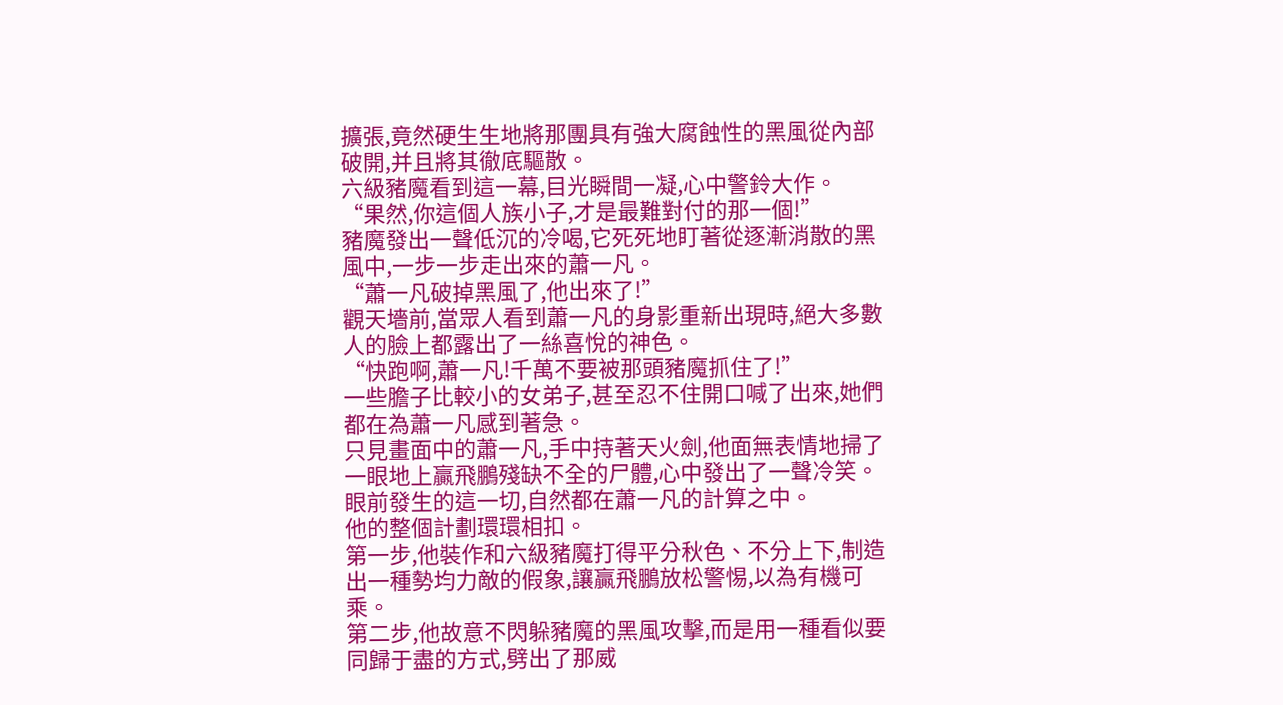擴張,竟然硬生生地將那團具有強大腐蝕性的黑風從內部破開,并且將其徹底驅散。
六級豬魔看到這一幕,目光瞬間一凝,心中警鈴大作。
“果然,你這個人族小子,才是最難對付的那一個!”
豬魔發出一聲低沉的冷喝,它死死地盯著從逐漸消散的黑風中,一步一步走出來的蕭一凡。
“蕭一凡破掉黑風了,他出來了!”
觀天墻前,當眾人看到蕭一凡的身影重新出現時,絕大多數人的臉上都露出了一絲喜悅的神色。
“快跑啊,蕭一凡!千萬不要被那頭豬魔抓住了!”
一些膽子比較小的女弟子,甚至忍不住開口喊了出來,她們都在為蕭一凡感到著急。
只見畫面中的蕭一凡,手中持著天火劍,他面無表情地掃了一眼地上贏飛鵬殘缺不全的尸體,心中發出了一聲冷笑。
眼前發生的這一切,自然都在蕭一凡的計算之中。
他的整個計劃環環相扣。
第一步,他裝作和六級豬魔打得平分秋色、不分上下,制造出一種勢均力敵的假象,讓贏飛鵬放松警惕,以為有機可乘。
第二步,他故意不閃躲豬魔的黑風攻擊,而是用一種看似要同歸于盡的方式,劈出了那威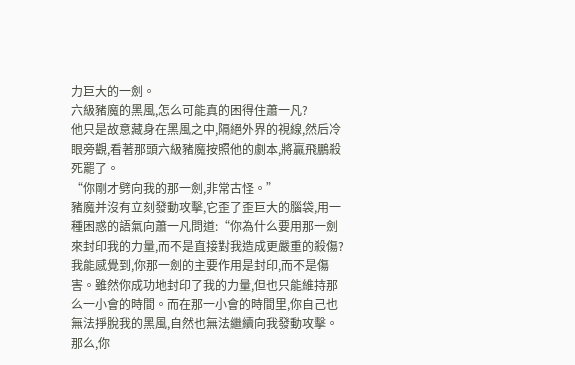力巨大的一劍。
六級豬魔的黑風,怎么可能真的困得住蕭一凡?
他只是故意藏身在黑風之中,隔絕外界的視線,然后冷眼旁觀,看著那頭六級豬魔按照他的劇本,將贏飛鵬殺死罷了。
“你剛才劈向我的那一劍,非常古怪。”
豬魔并沒有立刻發動攻擊,它歪了歪巨大的腦袋,用一種困惑的語氣向蕭一凡問道:“你為什么要用那一劍來封印我的力量,而不是直接對我造成更嚴重的殺傷?我能感覺到,你那一劍的主要作用是封印,而不是傷害。雖然你成功地封印了我的力量,但也只能維持那么一小會的時間。而在那一小會的時間里,你自己也無法掙脫我的黑風,自然也無法繼續向我發動攻擊。那么,你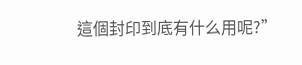這個封印到底有什么用呢?”